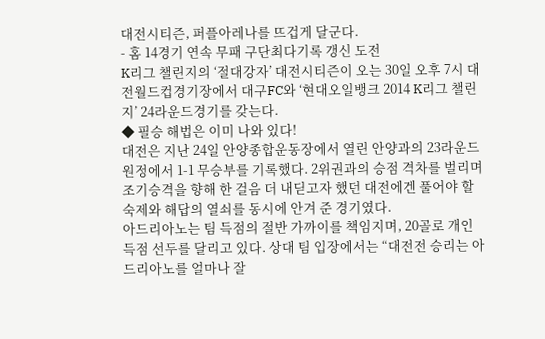대전시티즌, 퍼플아레나를 뜨겁게 달군다.
- 홈 14경기 연속 무패 구단최다기록 갱신 도전
K리그 챌린지의 ‘절대강자’ 대전시티즌이 오는 30일 오후 7시 대전월드컵경기장에서 대구FC와 ‘현대오일뱅크 2014 K리그 챌린지’ 24라운드경기를 갖는다.
◆ 필승 해법은 이미 나와 있다!
대전은 지난 24일 안양종합운동장에서 열린 안양과의 23라운드 원정에서 1-1 무승부를 기록했다. 2위권과의 승점 격차를 벌리며 조기승격을 향해 한 걸음 더 내딛고자 했던 대전에겐 풀어야 할 숙제와 해답의 열쇠를 동시에 안겨 준 경기였다.
아드리아노는 팀 득점의 절반 가까이를 책임지며, 20골로 개인득점 선두를 달리고 있다. 상대 팀 입장에서는 “대전전 승리는 아드리아노를 얼마나 잘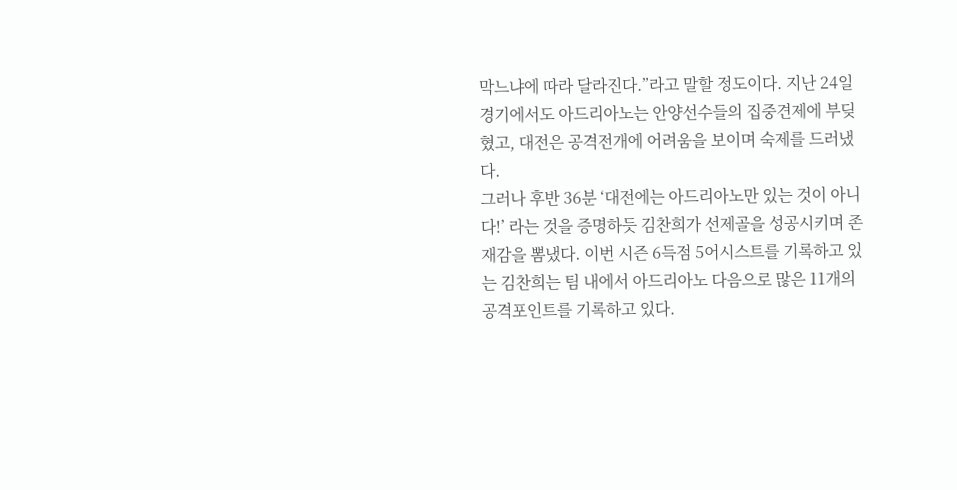막느냐에 따라 달라진다.”라고 말할 정도이다. 지난 24일 경기에서도 아드리아노는 안양선수들의 집중견제에 부딪혔고, 대전은 공격전개에 어려움을 보이며 숙제를 드러냈다.
그러나 후반 36분 ‘대전에는 아드리아노만 있는 것이 아니다!’ 라는 것을 증명하듯 김찬희가 선제골을 성공시키며 존재감을 뽐냈다. 이번 시즌 6득점 5어시스트를 기록하고 있는 김찬희는 팀 내에서 아드리아노 다음으로 많은 11개의 공격포인트를 기록하고 있다.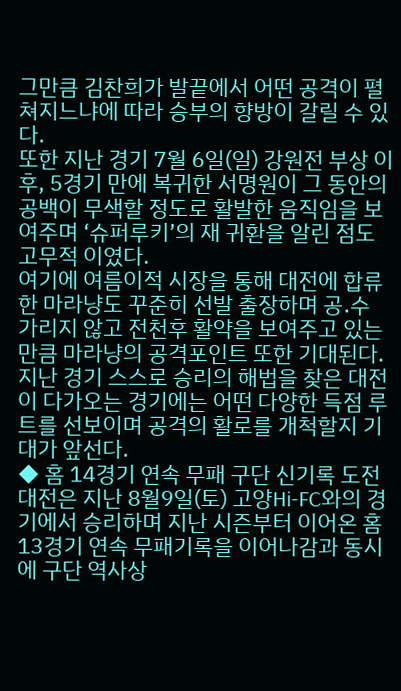그만큼 김찬희가 발끝에서 어떤 공격이 펼쳐지느냐에 따라 승부의 향방이 갈릴 수 있다.
또한 지난 경기 7월 6일(일) 강원전 부상 이 후, 5경기 만에 복귀한 서명원이 그 동안의 공백이 무색할 정도로 활발한 움직임을 보여주며 ‘슈퍼루키’의 재 귀환을 알린 점도 고무적 이였다.
여기에 여름이적 시장을 통해 대전에 합류한 마라냥도 꾸준히 선발 출장하며 공․수 가리지 않고 전천후 활약을 보여주고 있는 만큼 마라냥의 공격포인트 또한 기대된다.
지난 경기 스스로 승리의 해법을 찾은 대전이 다가오는 경기에는 어떤 다양한 득점 루트를 선보이며 공격의 활로를 개척할지 기대가 앞선다.
◆ 홈 14경기 연속 무패 구단 신기록 도전
대전은 지난 8월9일(토) 고양Hi-FC와의 경기에서 승리하며 지난 시즌부터 이어온 홈 13경기 연속 무패기록을 이어나감과 동시에 구단 역사상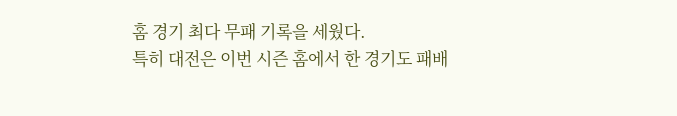홈 경기 최다 무패 기록을 세웠다.
특히 대전은 이번 시즌 홈에서 한 경기도 패배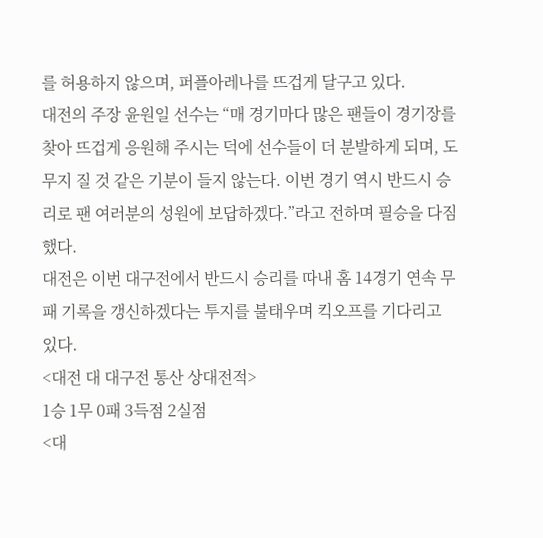를 허용하지 않으며, 퍼플아레나를 뜨겁게 달구고 있다.
대전의 주장 윤원일 선수는 “매 경기마다 많은 팬들이 경기장를 찾아 뜨겁게 응원해 주시는 덕에 선수들이 더 분발하게 되며, 도무지 질 것 같은 기분이 들지 않는다. 이번 경기 역시 반드시 승리로 팬 여러분의 성원에 보답하겠다.”라고 전하며 필승을 다짐했다.
대전은 이번 대구전에서 반드시 승리를 따내 홈 14경기 연속 무패 기록을 갱신하겠다는 투지를 불태우며 킥오프를 기다리고 있다.
<대전 대 대구전 통산 상대전적>
1승 1무 0패 3득점 2실점
<대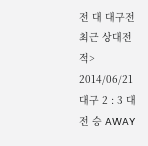전 대 대구전 최근 상대전적>
2014/06/21 대구 2 : 3 대전 승 AWAY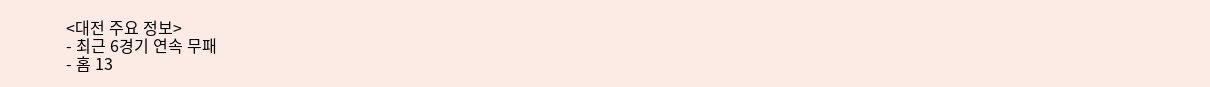<대전 주요 정보>
- 최근 6경기 연속 무패
- 홈 13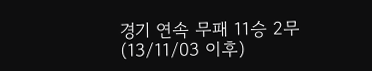경기 연속 무패 11승 2무 (13/11/03 이후)